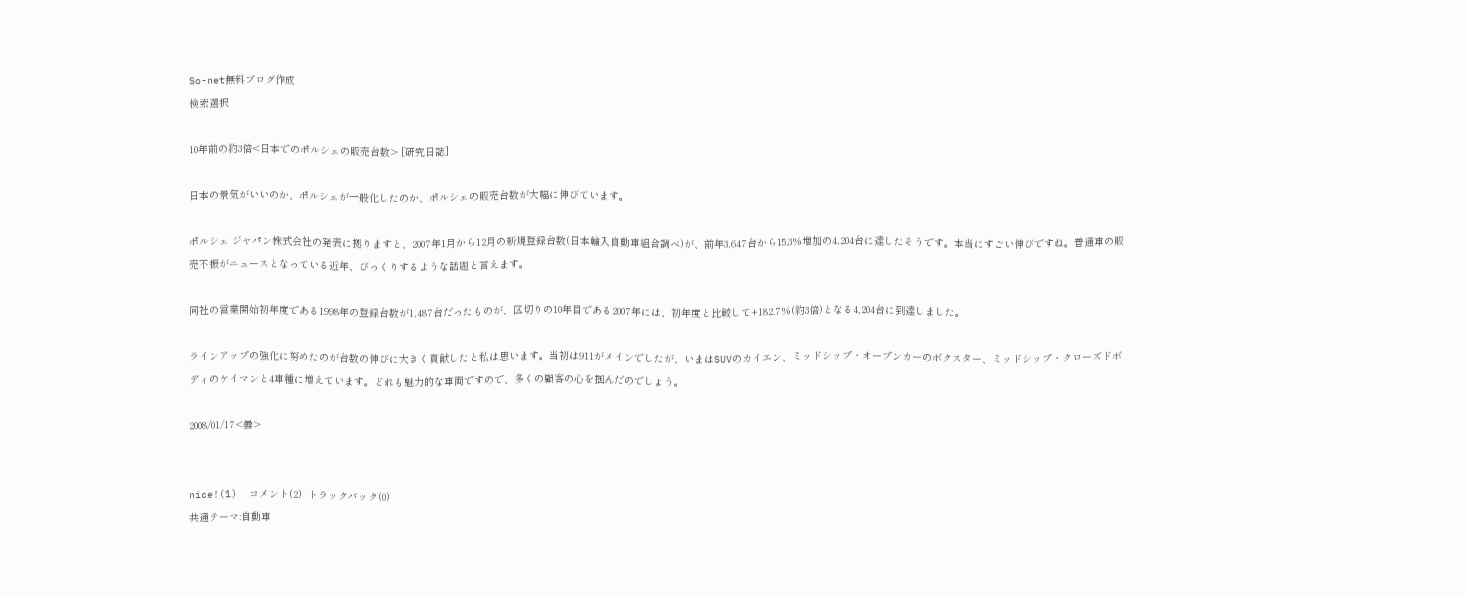So-net無料ブログ作成
検索選択

10年前の約3倍<日本でのポルシェの販売台数> [研究日誌]

日本の景気がいいのか、ポルシェが一般化したのか、ポルシェの販売台数が大幅に伸びています。

ポルシェ ジャパン株式会社の発表に拠りますと、2007年1月から12月の新規登録台数(日本輸入自動車組合調べ)が、前年3,647台から15.3%増加の4,204台に達したそうです。本当にすごい伸びですね。普通車の販売不振がニュースとなっている近年、びっくりするような話題と言えます。

同社の営業開始初年度である1998年の登録台数が1,487台だったものが、区切りの10年目である2007年には、初年度と比較して+182.7%(約3倍)となる4,204台に到達しました。

ラインアップの強化に努めたのが台数の伸びに大きく貢献したと私は思います。当初は911がメインでしたが、いまはSUVのカイエン、ミッドシップ・オープンカーのボクスター、ミッドシップ・クローズドボディのケイマンと4車種に増えています。どれも魅力的な車両ですので、多くの顧客の心を掴んだのでしょう。

2008/01/17<曇>


nice!(1)  コメント(2)  トラックバック(0)
共通テーマ:自動車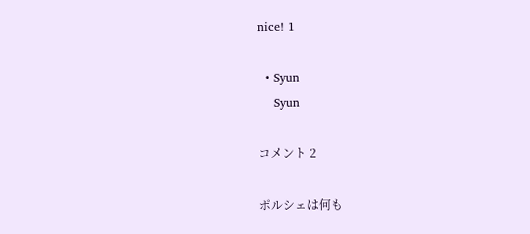nice! 1

  • Syun
    Syun

コメント 2

ポルシェは何も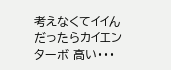考えなくてイイんだったらカイエンターボ 高い・・・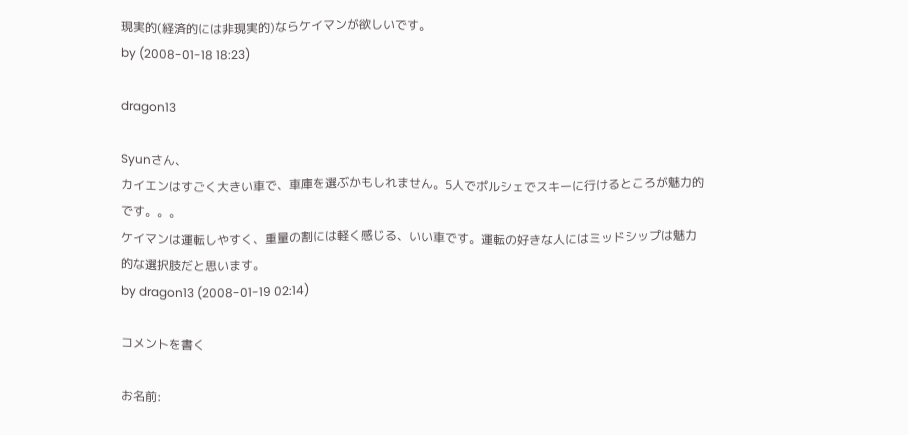現実的(経済的には非現実的)ならケイマンが欲しいです。
by (2008-01-18 18:23)

dragon13

Syunさん、
カイエンはすごく大きい車で、車庫を選ぶかもしれません。5人でポルシェでスキーに行けるところが魅力的です。。。
ケイマンは運転しやすく、重量の割には軽く感じる、いい車です。運転の好きな人にはミッドシップは魅力的な選択肢だと思います。
by dragon13 (2008-01-19 02:14)

コメントを書く

お名前: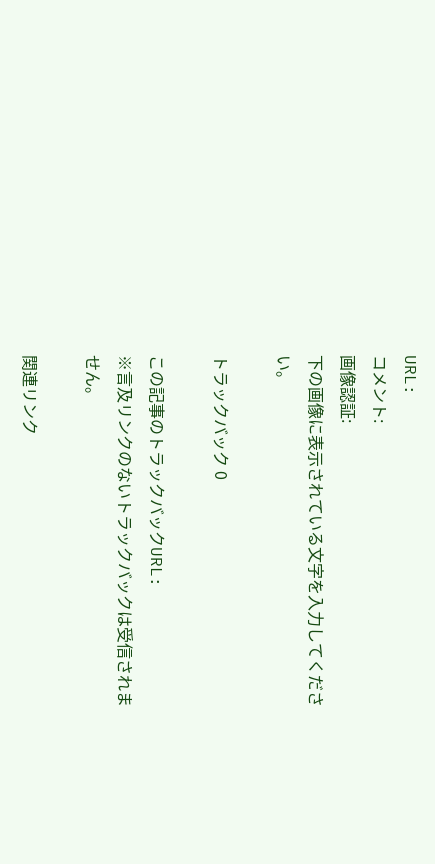URL:
コメント:
画像認証:
下の画像に表示されている文字を入力してください。

トラックバック 0

この記事のトラックバックURL:
※言及リンクのないトラックバックは受信されません。

関連リンク